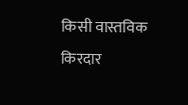किसी वास्तविक किरदार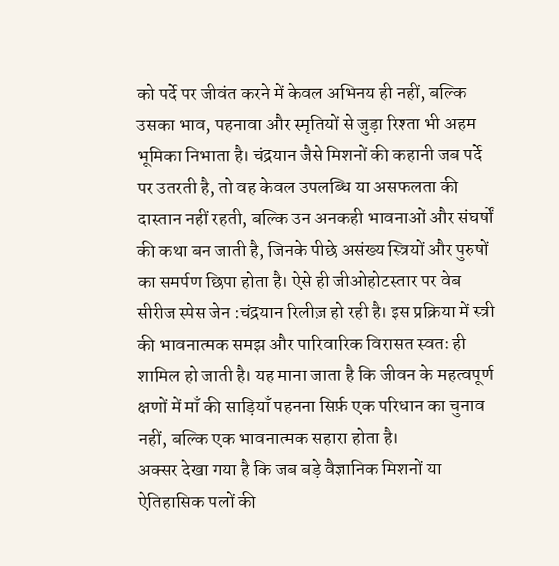को पर्दे पर जीवंत करने में केवल अभिनय ही नहीं, बल्कि उसका भाव, पहनावा और स्मृतियों से जुड़ा रिश्ता भी अहम भूमिका निभाता है। चंद्रयान जैसे मिशनों की कहानी जब पर्दे पर उतरती है, तो वह केवल उपलब्धि या असफलता की दास्तान नहीं रहती, बल्कि उन अनकही भावनाओं और संघर्षों की कथा बन जाती है, जिनके पीछे असंख्य स्त्रियों और पुरुषों का समर्पण छिपा होता है। ऐसे ही जीओहोटस्तार पर वेब सीरीज स्पेस जेन :चंद्रयान रिलीज़ हो रही है। इस प्रक्रिया में स्त्री की भावनात्मक समझ और पारिवारिक विरासत स्वतः ही शामिल हो जाती है। यह माना जाता है कि जीवन के महत्वपूर्ण क्षणों में माँ की साड़ियाँ पहनना सिर्फ़ एक परिधान का चुनाव नहीं, बल्कि एक भावनात्मक सहारा होता है।
अक्सर देखा गया है कि जब बड़े वैज्ञानिक मिशनों या ऐतिहासिक पलों की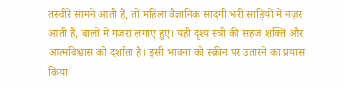तस्वीरें सामने आती हैं, तो महिला वैज्ञानिक सादगी भरी साड़ियों में नज़र आती हैं, बालों में गजरा लगाए हुए। यही दृश्य स्त्री की सहज शक्ति और आत्मविश्वास को दर्शाता है। इसी भावना को स्क्रीन पर उतारने का प्रयास किया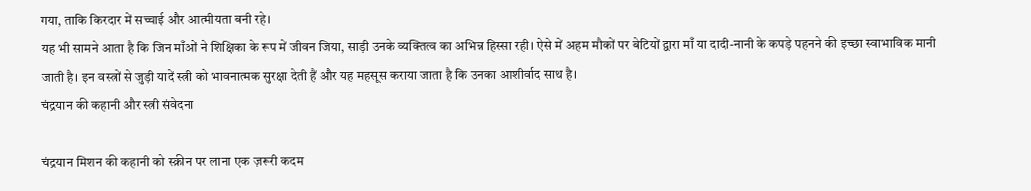गया, ताकि किरदार में सच्चाई और आत्मीयता बनी रहे।
यह भी सामने आता है कि जिन माँओं ने शिक्षिका के रूप में जीवन जिया, साड़ी उनके व्यक्तित्व का अभिन्न हिस्सा रही। ऐसे में अहम मौकों पर बेटियों द्वारा माँ या दादी-नानी के कपड़े पहनने की इच्छा स्वाभाविक मानी जाती है। इन वस्त्रों से जुड़ी यादें स्त्री को भावनात्मक सुरक्षा देती हैं और यह महसूस कराया जाता है कि उनका आशीर्वाद साथ है।
चंद्रयान की कहानी और स्त्री संवेदना

चंद्रयान मिशन की कहानी को स्क्रीन पर लाना एक ज़रूरी कदम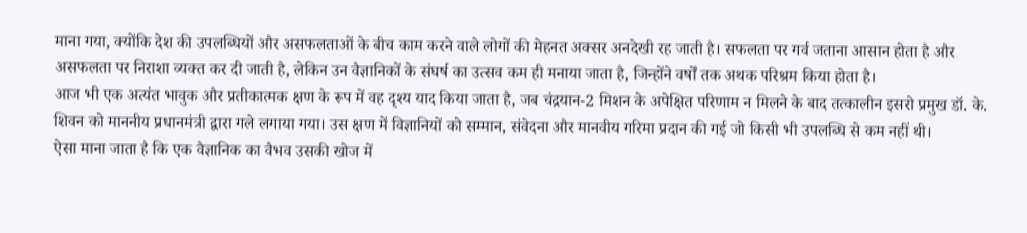माना गया, क्योंकि देश की उपलब्धियों और असफलताओं के बीच काम करने वाले लोगों की मेहनत अक्सर अनदेखी रह जाती है। सफलता पर गर्व जताना आसान होता है और असफलता पर निराशा व्यक्त कर दी जाती है, लेकिन उन वैज्ञानिकों के संघर्ष का उत्सव कम ही मनाया जाता है, जिन्होंने वर्षों तक अथक परिश्रम किया होता है।
आज भी एक अत्यंत भावुक और प्रतीकात्मक क्षण के रूप में वह दृश्य याद किया जाता है, जब चंद्रयान-2 मिशन के अपेक्षित परिणाम न मिलने के बाद तत्कालीन इसरो प्रमुख डॉ. के. शिवन को माननीय प्रधानमंत्री द्वारा गले लगाया गया। उस क्षण में विज्ञानियों को सम्मान, संवेदना और मानवीय गरिमा प्रदान की गई जो किसी भी उपलब्धि से कम नहीं थी।
ऐसा माना जाता है कि एक वैज्ञानिक का वैभव उसकी खोज में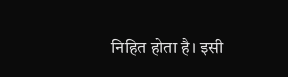निहित होता है। इसी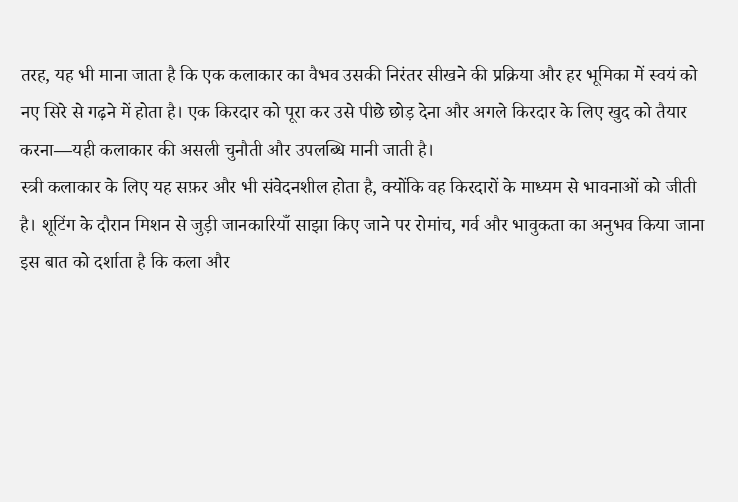तरह, यह भी माना जाता है कि एक कलाकार का वैभव उसकी निरंतर सीखने की प्रक्रिया और हर भूमिका में स्वयं को नए सिरे से गढ़ने में होता है। एक किरदार को पूरा कर उसे पीछे छोड़ देना और अगले किरदार के लिए खुद को तैयार करना—यही कलाकार की असली चुनौती और उपलब्धि मानी जाती है।
स्त्री कलाकार के लिए यह सफ़र और भी संवेदनशील होता है, क्योंकि वह किरदारों के माध्यम से भावनाओं को जीती है। शूटिंग के दौरान मिशन से जुड़ी जानकारियाँ साझा किए जाने पर रोमांच, गर्व और भावुकता का अनुभव किया जाना इस बात को दर्शाता है कि कला और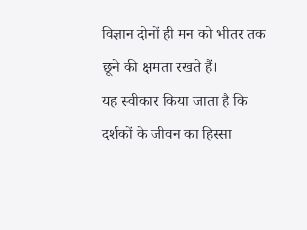विज्ञान दोनों ही मन को भीतर तक छूने की क्षमता रखते हैं।
यह स्वीकार किया जाता है कि दर्शकों के जीवन का हिस्सा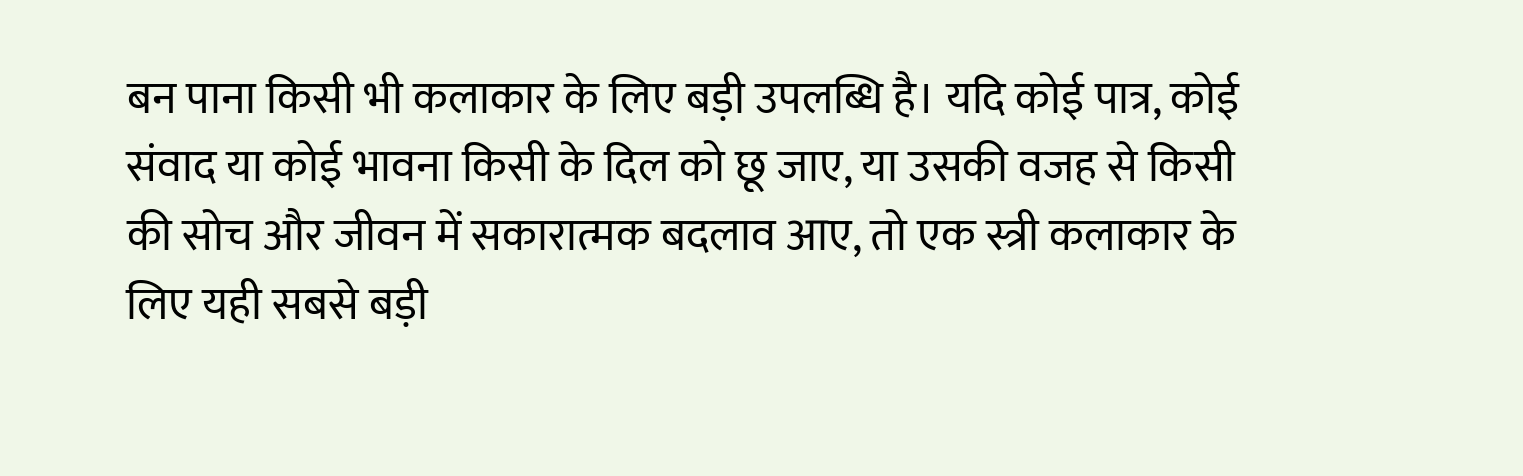बन पाना किसी भी कलाकार के लिए बड़ी उपलब्धि है। यदि कोई पात्र, कोई संवाद या कोई भावना किसी के दिल को छू जाए, या उसकी वजह से किसी की सोच और जीवन में सकारात्मक बदलाव आए, तो एक स्त्री कलाकार के लिए यही सबसे बड़ी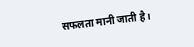सफलता मानी जाती है।